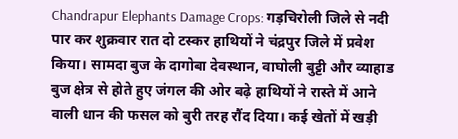Chandrapur Elephants Damage Crops: गड़चिरोली जिले से नदी पार कर शुक्रवार रात दो टस्कर हाथियों ने चंद्रपुर जिले में प्रवेश किया। सामदा बुज के दागोबा देवस्थान, वाघोली बुट्टी और व्याहाड बुज क्षेत्र से होते हुए जंगल की ओर बढ़े हाथियों ने रास्ते में आने वाली धान की फसल को बुरी तरह रौंद दिया। कई खेतों में खड़ी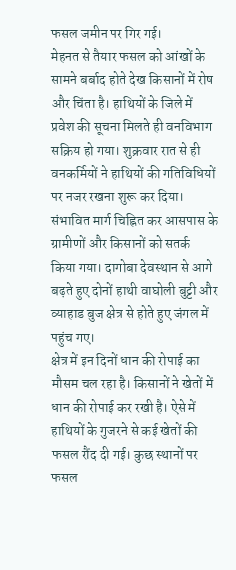फसल जमीन पर गिर गई।
मेहनत से तैयार फसल को आंखों के सामने बर्बाद होते देख किसानों में रोष और चिंता है। हाथियों के जिले में प्रवेश की सूचना मिलते ही वनविभाग सक्रिय हो गया। शुक्रवार रात से ही वनकर्मियों ने हाथियों की गतिविधियों पर नजर रखना शुरू कर दिया। संभावित मार्ग चिह्नित कर आसपास के ग्रामीणों और किसानों को सतर्क किया गया। दागोबा देवस्थान से आगे बढ़ते हुए दोनों हाथी वाघोली बुट्टी और व्याहाड बुज क्षेत्र से होते हुए जंगल में पहुंच गए।
क्षेत्र में इन दिनों धान की रोपाई का मौसम चल रहा है। किसानों ने खेतों में धान की रोपाई कर रखी है। ऐसे में हाथियों के गुजरने से कई खेतों की फसल रौंद दी गई। कुछ स्थानों पर फसल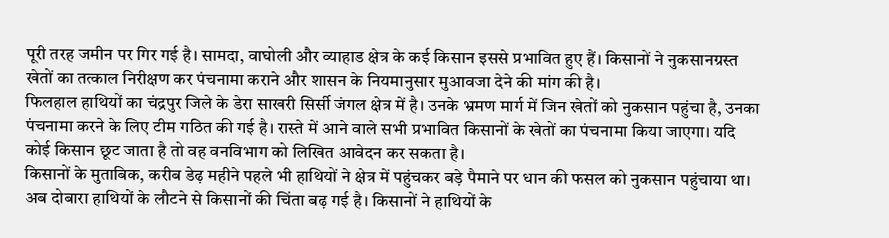पूरी तरह जमीन पर गिर गई है। सामदा, वाघोली और व्याहाड क्षेत्र के कई किसान इससे प्रभावित हुए हैं। किसानों ने नुकसानग्रस्त खेतों का तत्काल निरीक्षण कर पंचनामा कराने और शासन के नियमानुसार मुआवजा देने की मांग की है।
फिलहाल हाथियों का चंद्रपुर जिले के डेरा साखरी सिर्सी जंगल क्षेत्र में है। उनके भ्रमण मार्ग में जिन खेतों को नुकसान पहुंचा है, उनका पंचनामा करने के लिए टीम गठित की गई है। रास्ते में आने वाले सभी प्रभावित किसानों के खेतों का पंचनामा किया जाएगा। यदि कोई किसान छूट जाता है तो वह वनविभाग को लिखित आवेदन कर सकता है।
किसानों के मुताबिक, करीब डेढ़ महीने पहले भी हाथियों ने क्षेत्र में पहुंचकर बड़े पैमाने पर धान की फसल को नुकसान पहुंचाया था। अब दोबारा हाथियों के लौटने से किसानों की चिंता बढ़ गई है। किसानों ने हाथियों के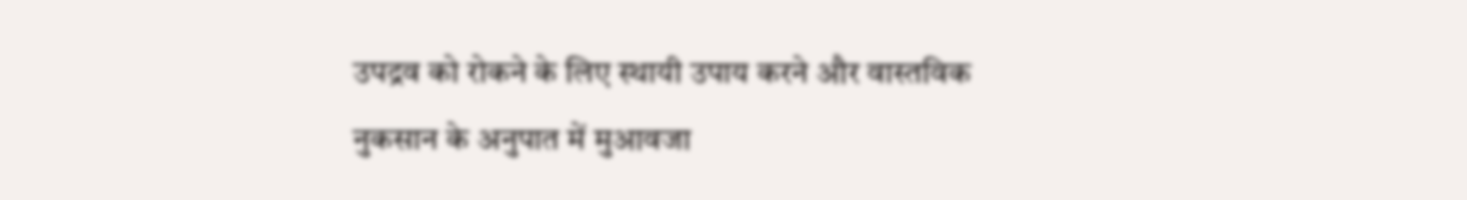उपद्रव को रोकने के लिए स्थायी उपाय करने और वास्तविक नुकसान के अनुपात में मुआवजा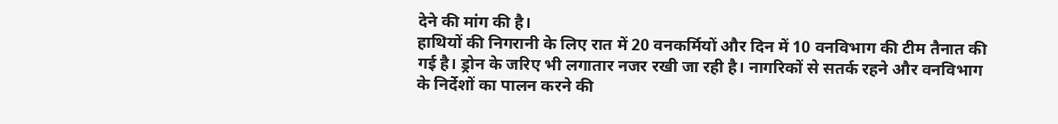देने की मांग की है।
हाथियों की निगरानी के लिए रात में 20 वनकर्मियों और दिन में 10 वनविभाग की टीम तैनात की गई है। ड्रोन के जरिए भी लगातार नजर रखी जा रही है। नागरिकों से सतर्क रहने और वनविभाग के निर्देशों का पालन करने की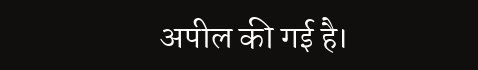अपील की गई है।